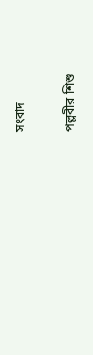সংবাদ

পল্লবীর শিশু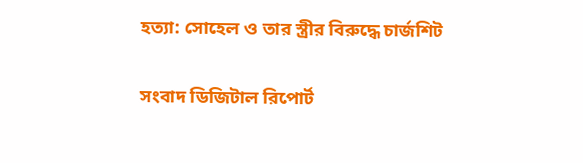হত্যা: সোহেল ও তার স্ত্রীর বিরুদ্ধে চার্জশিট


সংবাদ ডিজিটাল রিপোর্ট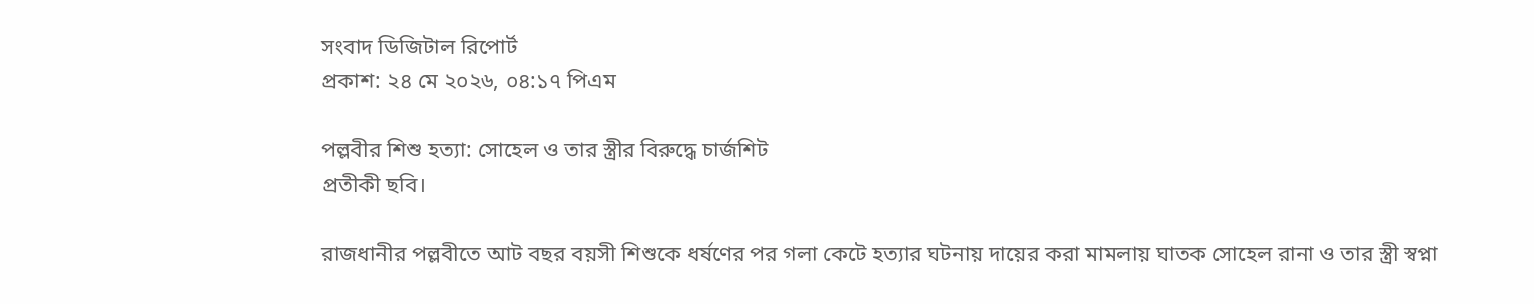সংবাদ ডিজিটাল রিপোর্ট
প্রকাশ: ২৪ মে ২০২৬, ০৪:১৭ পিএম

পল্লবীর শিশু হত্যা: সোহেল ও তার স্ত্রীর বিরুদ্ধে চার্জশিট
প্রতীকী ছবি।

রাজধানীর পল্লবীতে আট বছর বয়সী শিশুকে ধর্ষণের পর গলা কেটে হত্যার ঘটনায় দায়ের করা মামলায় ঘাতক সোহেল রানা ও তার স্ত্রী স্বপ্না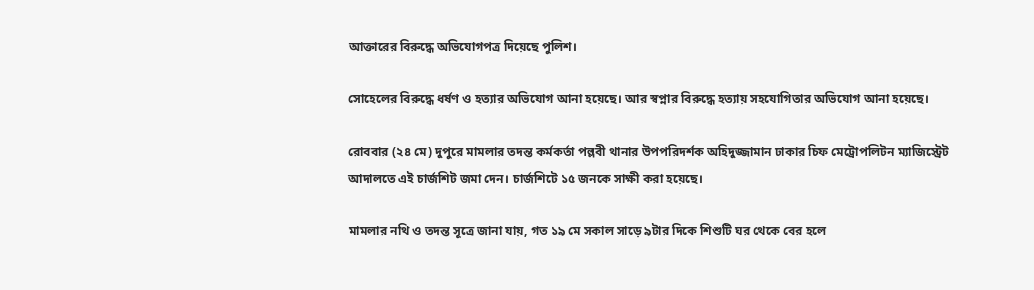আক্তারের বিরুদ্ধে অভিযোগপত্র দিয়েছে পুলিশ।

সোহেলের বিরুদ্ধে ধর্ষণ ও হত্যার অভিযোগ আনা হয়েছে। আর স্বপ্নার বিরুদ্ধে হত্যায় সহযোগিতার অভিযোগ আনা হয়েছে।

রোববার (২৪ মে) দুপুরে মামলার তদন্ত কর্মকর্তা পল্লবী থানার উপপরিদর্শক অহিদুজ্জামান ঢাকার চিফ মেট্রোপলিটন ম্যাজিস্ট্রেট আদালতে এই চার্জশিট জমা দেন। চার্জশিটে ১৫ জনকে সাক্ষী করা হয়েছে।

মামলার নথি ও তদন্ত সূত্রে জানা যায়, গত ১৯ মে সকাল সাড়ে ৯টার দিকে শিশুটি ঘর থেকে বের হলে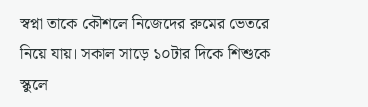স্বপ্না তাকে কৌশলে নিজেদের রুমের ভেতরে নিয়ে যায়। সকাল সাড়ে ১০টার দিকে শিশুকে স্কুলে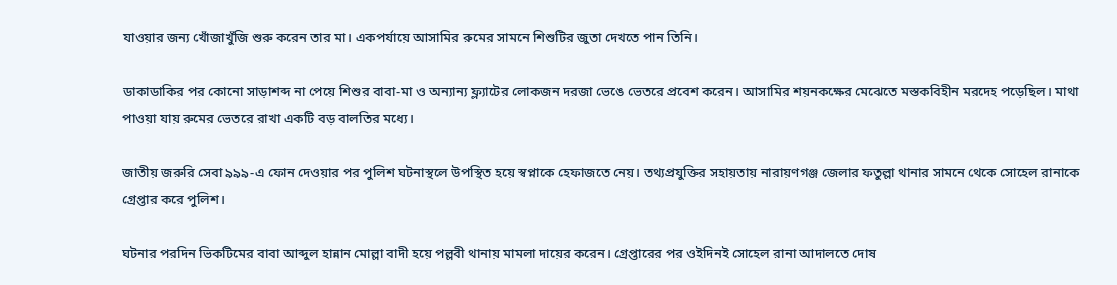যাওয়ার জন্য খোঁজাখুঁজি শুরু করেন তার মা। একপর্যায়ে আসামির রুমের সামনে শিশুটির জুতা দেখতে পান তিনি।

ডাকাডাকির পর কোনো সাড়াশব্দ না পেয়ে শিশুর বাবা-মা ও অন্যান্য ফ্ল্যাটের লোকজন দরজা ভেঙে ভেতরে প্রবেশ করেন। আসামির শয়নকক্ষের মেঝেতে মস্তকবিহীন মরদেহ পড়েছিল। মাথা পাওয়া যায় রুমের ভেতরে রাখা একটি বড় বালতির মধ্যে।

জাতীয় জরুরি সেবা ৯৯৯-এ ফোন দেওয়ার পর পুলিশ ঘটনাস্থলে উপস্থিত হয়ে স্বপ্নাকে হেফাজতে নেয়। তথ্যপ্রযুক্তির সহায়তায় নারায়ণগঞ্জ জেলার ফতুল্লা থানার সামনে থেকে সোহেল রানাকে গ্রেপ্তার করে পুলিশ।

ঘটনার পরদিন ভিকটিমের বাবা আব্দুল হান্নান মোল্লা বাদী হয়ে পল্লবী থানায় মামলা দায়ের করেন। গ্রেপ্তারের পর ওইদিনই সোহেল রানা আদালতে দোষ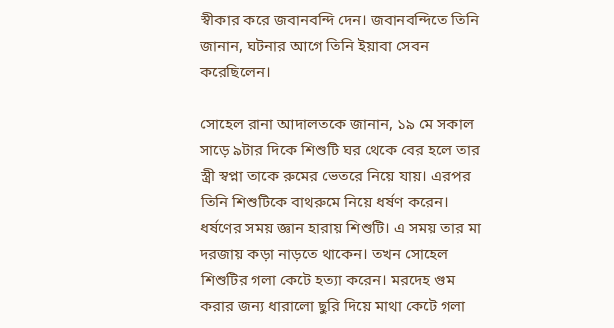স্বীকার করে জবানবন্দি দেন। জবানবন্দিতে তিনি জানান, ঘটনার আগে তিনি ইয়াবা সেবন করেছিলেন।

সোহেল রানা আদালতকে জানান, ১৯ মে সকাল সাড়ে ৯টার দিকে শিশুটি ঘর থেকে বের হলে তার স্ত্রী স্বপ্না তাকে রুমের ভেতরে নিয়ে যায়। এরপর তিনি শিশুটিকে বাথরুমে নিয়ে ধর্ষণ করেন। ধর্ষণের সময় জ্ঞান হারায় শিশুটি। এ সময় তার মা দরজায় কড়া নাড়তে থাকেন। তখন সোহেল শিশুটির গলা কেটে হত্যা করেন। মরদেহ গুম করার জন্য ধারালো ছুরি দিয়ে মাথা কেটে গলা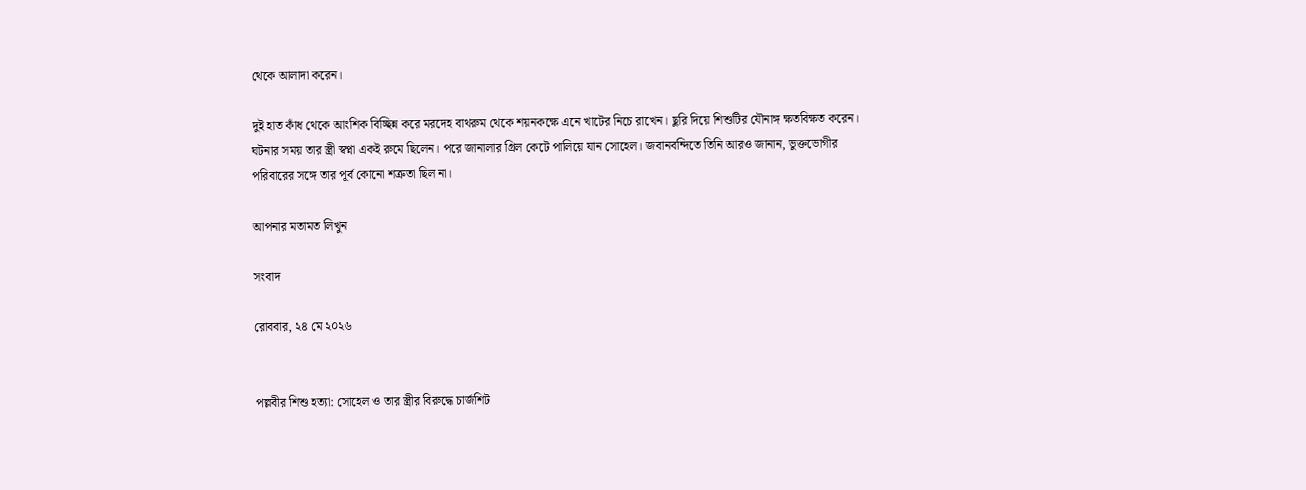থেকে আলাদা করেন।

দুই হাত কাঁধ থেকে আংশিক বিচ্ছিন্ন করে মরদেহ বাথরুম থেকে শয়নকক্ষে এনে খাটের নিচে রাখেন। ছুরি দিয়ে শিশুটির যৌনাঙ্গ ক্ষতবিক্ষত করেন। ঘটনার সময় তার স্ত্রী স্বপ্না একই রুমে ছিলেন। পরে জানালার গ্রিল কেটে পালিয়ে যান সোহেল। জবানবন্দিতে তিনি আরও জানান, ভুক্তভোগীর পরিবারের সঙ্গে তার পূর্ব কোনো শত্রুতা ছিল না।

আপনার মতামত লিখুন

সংবাদ

রোববার, ২৪ মে ২০২৬


পল্লবীর শিশু হত্যা: সোহেল ও তার স্ত্রীর বিরুদ্ধে চার্জশিট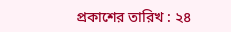প্রকাশের তারিখ : ২৪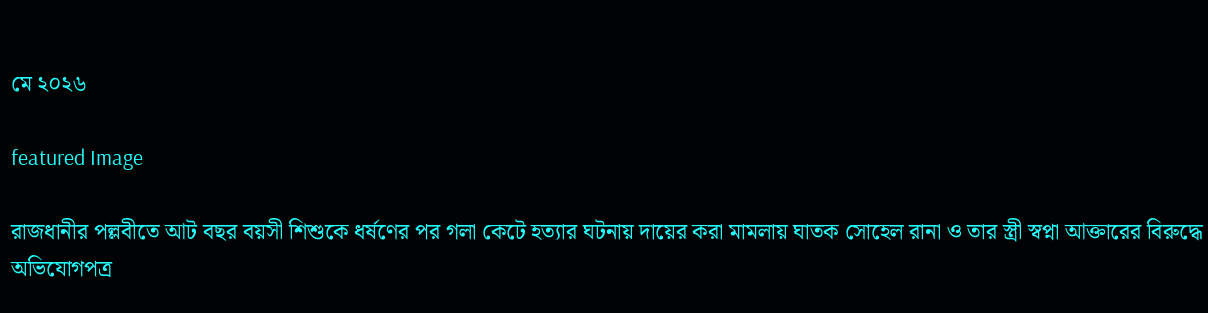মে ২০২৬

featured Image

রাজধানীর পল্লবীতে আট বছর বয়সী শিশুকে ধর্ষণের পর গলা কেটে হত্যার ঘটনায় দায়ের করা মামলায় ঘাতক সোহেল রানা ও তার স্ত্রী স্বপ্না আক্তারের বিরুদ্ধে অভিযোগপত্র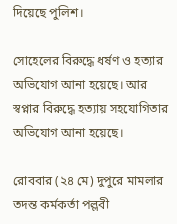দিয়েছে পুলিশ।

সোহেলের বিরুদ্ধে ধর্ষণ ও হত্যার অভিযোগ আনা হয়েছে। আর স্বপ্নার বিরুদ্ধে হত্যায় সহযোগিতার অভিযোগ আনা হয়েছে।

রোববার (২৪ মে) দুপুরে মামলার তদন্ত কর্মকর্তা পল্লবী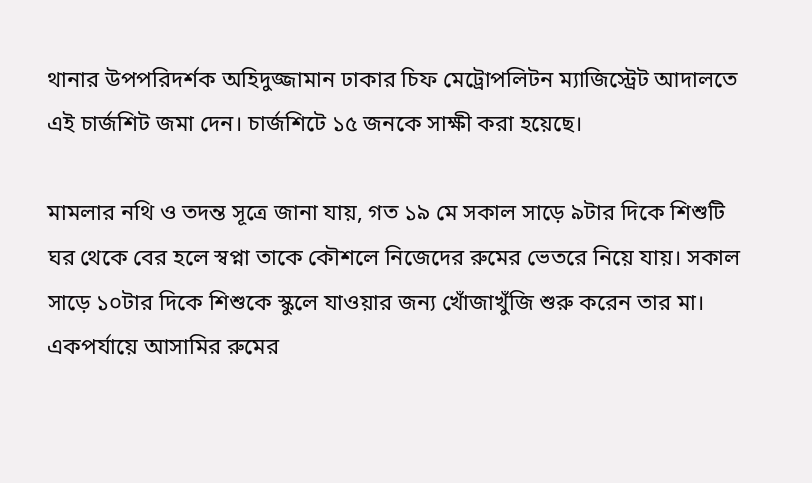থানার উপপরিদর্শক অহিদুজ্জামান ঢাকার চিফ মেট্রোপলিটন ম্যাজিস্ট্রেট আদালতে এই চার্জশিট জমা দেন। চার্জশিটে ১৫ জনকে সাক্ষী করা হয়েছে।

মামলার নথি ও তদন্ত সূত্রে জানা যায়, গত ১৯ মে সকাল সাড়ে ৯টার দিকে শিশুটি ঘর থেকে বের হলে স্বপ্না তাকে কৌশলে নিজেদের রুমের ভেতরে নিয়ে যায়। সকাল সাড়ে ১০টার দিকে শিশুকে স্কুলে যাওয়ার জন্য খোঁজাখুঁজি শুরু করেন তার মা। একপর্যায়ে আসামির রুমের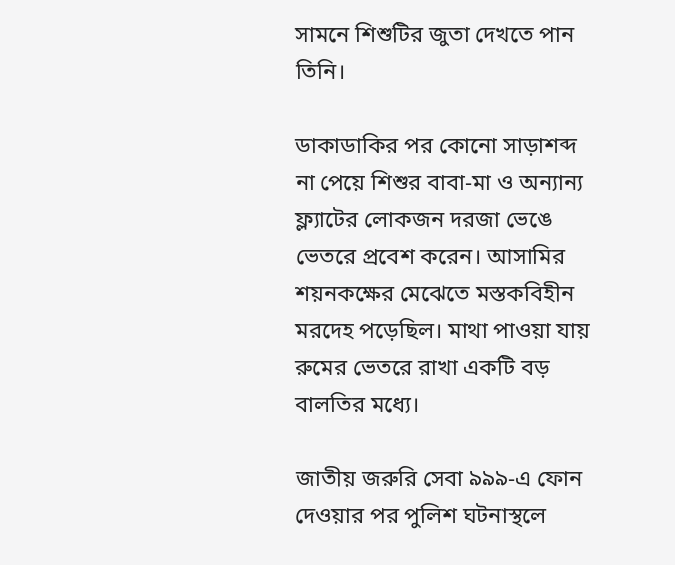সামনে শিশুটির জুতা দেখতে পান তিনি।

ডাকাডাকির পর কোনো সাড়াশব্দ না পেয়ে শিশুর বাবা-মা ও অন্যান্য ফ্ল্যাটের লোকজন দরজা ভেঙে ভেতরে প্রবেশ করেন। আসামির শয়নকক্ষের মেঝেতে মস্তকবিহীন মরদেহ পড়েছিল। মাথা পাওয়া যায় রুমের ভেতরে রাখা একটি বড় বালতির মধ্যে।

জাতীয় জরুরি সেবা ৯৯৯-এ ফোন দেওয়ার পর পুলিশ ঘটনাস্থলে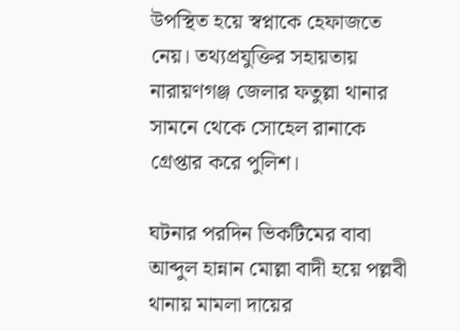উপস্থিত হয়ে স্বপ্নাকে হেফাজতে নেয়। তথ্যপ্রযুক্তির সহায়তায় নারায়ণগঞ্জ জেলার ফতুল্লা থানার সামনে থেকে সোহেল রানাকে গ্রেপ্তার করে পুলিশ।

ঘটনার পরদিন ভিকটিমের বাবা আব্দুল হান্নান মোল্লা বাদী হয়ে পল্লবী থানায় মামলা দায়ের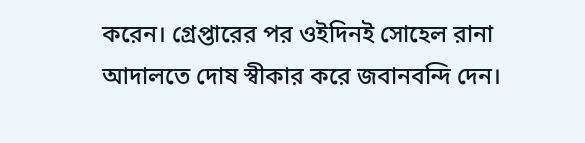করেন। গ্রেপ্তারের পর ওইদিনই সোহেল রানা আদালতে দোষ স্বীকার করে জবানবন্দি দেন।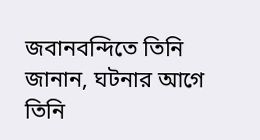জবানবন্দিতে তিনি জানান, ঘটনার আগে তিনি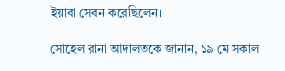ইয়াবা সেবন করেছিলেন।

সোহেল রানা আদালতকে জানান, ১৯ মে সকাল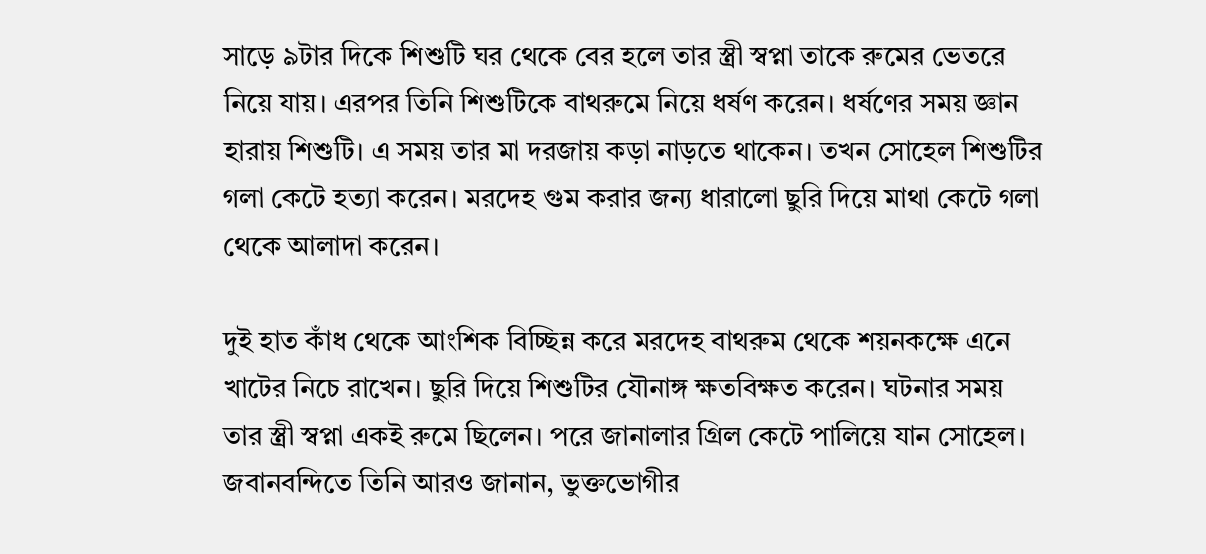সাড়ে ৯টার দিকে শিশুটি ঘর থেকে বের হলে তার স্ত্রী স্বপ্না তাকে রুমের ভেতরে নিয়ে যায়। এরপর তিনি শিশুটিকে বাথরুমে নিয়ে ধর্ষণ করেন। ধর্ষণের সময় জ্ঞান হারায় শিশুটি। এ সময় তার মা দরজায় কড়া নাড়তে থাকেন। তখন সোহেল শিশুটির গলা কেটে হত্যা করেন। মরদেহ গুম করার জন্য ধারালো ছুরি দিয়ে মাথা কেটে গলা থেকে আলাদা করেন।

দুই হাত কাঁধ থেকে আংশিক বিচ্ছিন্ন করে মরদেহ বাথরুম থেকে শয়নকক্ষে এনে খাটের নিচে রাখেন। ছুরি দিয়ে শিশুটির যৌনাঙ্গ ক্ষতবিক্ষত করেন। ঘটনার সময় তার স্ত্রী স্বপ্না একই রুমে ছিলেন। পরে জানালার গ্রিল কেটে পালিয়ে যান সোহেল। জবানবন্দিতে তিনি আরও জানান, ভুক্তভোগীর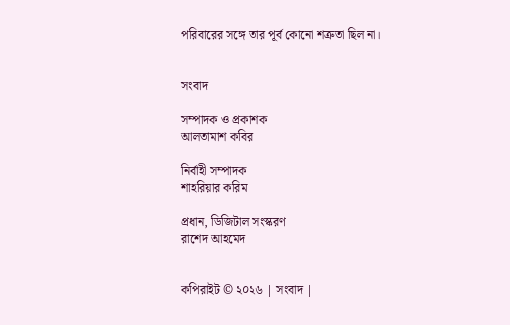পরিবারের সঙ্গে তার পূর্ব কোনো শত্রুতা ছিল না।


সংবাদ

সম্পাদক ও প্রকাশক
আলতামাশ কবির

নির্বাহী সম্পাদক
শাহরিয়ার করিম

প্রধান, ডিজিটাল সংস্করণ
রাশেদ আহমেদ


কপিরাইট © ২০২৬ | সংবাদ |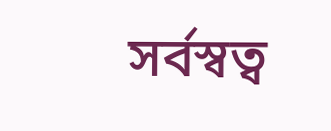সর্বস্বত্ব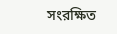সংরক্ষিত